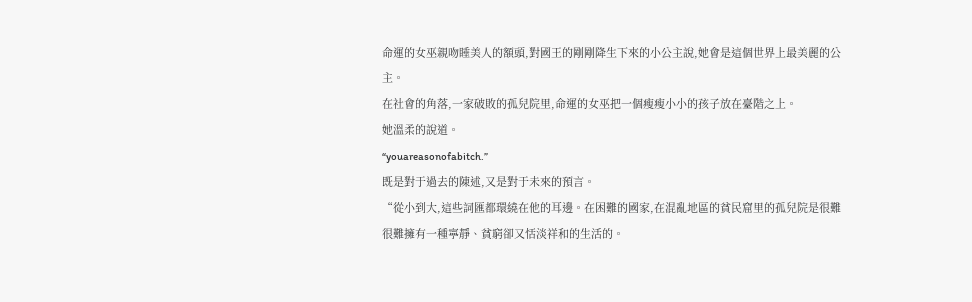命運的女巫親吻睡美人的額頭,對國王的剛剛降生下來的小公主說,她會是這個世界上最美麗的公主。
在社會的角落,一家破敗的孤兒院里,命運的女巫把一個瘦瘦小小的孩子放在臺階之上。
她溫柔的說道。
“youareasonofabitch.”
既是對于過去的陳述,又是對于未來的預言。
“從小到大,這些詞匯都環繞在他的耳邊。在困難的國家,在混亂地區的貧民窟里的孤兒院是很難很難擁有一種寧靜、貧窮卻又恬淡祥和的生活的。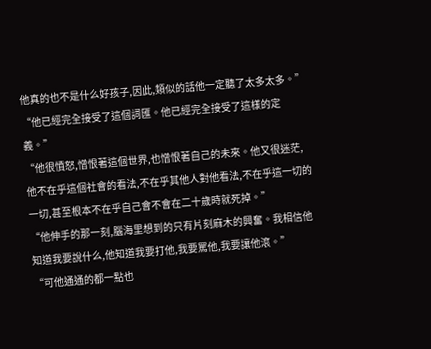他真的也不是什么好孩子,因此,類似的話他一定聽了太多太多。”
“他已經完全接受了這個詞匯。他已經完全接受了這樣的定義。”
“他很憤怒,憎恨著這個世界,也憎恨著自己的未來。他又很迷茫,他不在乎這個社會的看法,不在乎其他人對他看法,不在乎這一切的一切,甚至根本不在乎自己會不會在二十歲時就死掉。”
“他伸手的那一刻,腦海里想到的只有片刻麻木的興奮。我相信他知道我要說什么,他知道我要打他,我要罵他,我要讓他滾。”
“可他通通的都一點也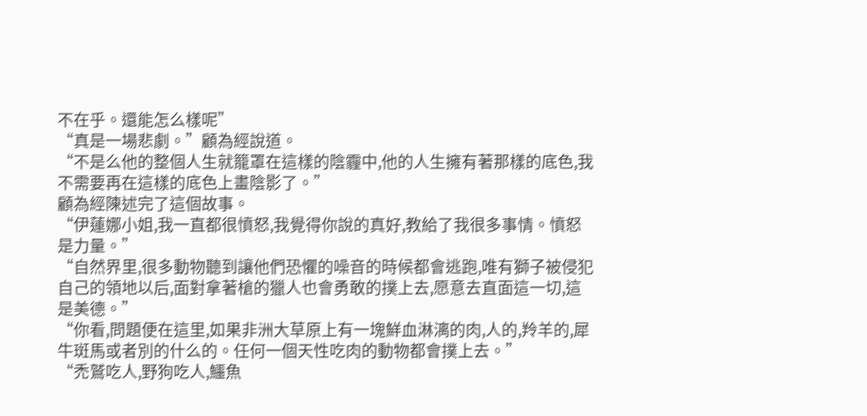不在乎。還能怎么樣呢”
“真是一場悲劇。”顧為經說道。
“不是么他的整個人生就籠罩在這樣的陰霾中,他的人生擁有著那樣的底色,我不需要再在這樣的底色上畫陰影了。”
顧為經陳述完了這個故事。
“伊蓮娜小姐,我一直都很憤怒,我覺得你說的真好,教給了我很多事情。憤怒是力量。”
“自然界里,很多動物聽到讓他們恐懼的噪音的時候都會逃跑,唯有獅子被侵犯自己的領地以后,面對拿著槍的獵人也會勇敢的撲上去,愿意去直面這一切,這是美德。”
“你看,問題便在這里,如果非洲大草原上有一塊鮮血淋漓的肉,人的,羚羊的,犀牛斑馬或者別的什么的。任何一個天性吃肉的動物都會撲上去。”
“禿鷲吃人,野狗吃人,鱷魚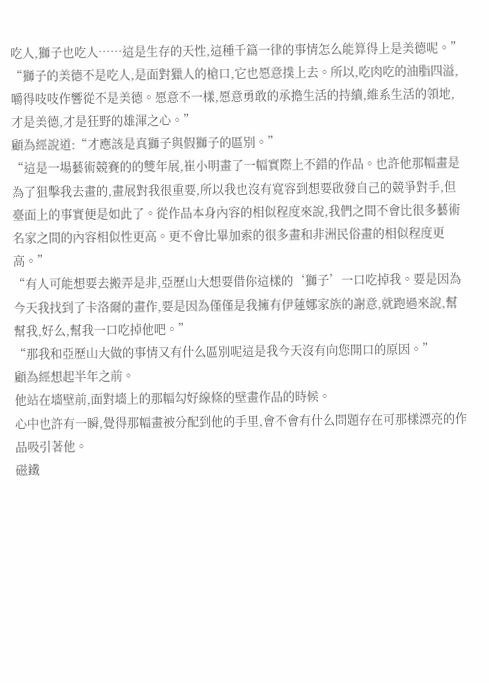吃人,獅子也吃人……這是生存的天性,這種千篇一律的事情怎么能算得上是美德呢。”
“獅子的美德不是吃人,是面對獵人的槍口,它也愿意撲上去。所以,吃肉吃的油脂四溢,嚼得吱吱作響從不是美德。愿意不一樣,愿意勇敢的承擔生活的持續,維系生活的領地,才是美德,才是狂野的雄渾之心。”
顧為經說道:“才應該是真獅子與假獅子的區別。”
“這是一場藝術競賽的的雙年展,崔小明畫了一幅實際上不錯的作品。也許他那幅畫是為了狙擊我去畫的,畫展對我很重要,所以我也沒有寬容到想要啟發自己的競爭對手,但臺面上的事實便是如此了。從作品本身內容的相似程度來說,我們之間不會比很多藝術名家之間的內容相似性更高。更不會比畢加索的很多畫和非洲民俗畫的相似程度更高。”
“有人可能想要去搬弄是非,亞歷山大想要借你這樣的‘獅子’一口吃掉我。要是因為今天我找到了卡洛爾的畫作,要是因為僅僅是我擁有伊蓮娜家族的謝意,就跑過來說,幫幫我,好么,幫我一口吃掉他吧。”
“那我和亞歷山大做的事情又有什么區別呢這是我今天沒有向您開口的原因。”
顧為經想起半年之前。
他站在墻壁前,面對墻上的那幅勾好線條的壁畫作品的時候。
心中也許有一瞬,覺得那幅畫被分配到他的手里,會不會有什么問題存在可那樣漂亮的作品吸引著他。
磁鐵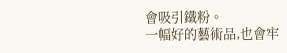會吸引鐵粉。
一幅好的藝術品,也會牢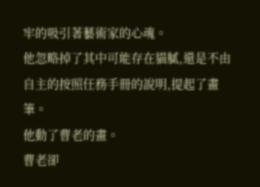牢的吸引著藝術家的心魂。
他忽略掉了其中可能存在貓膩,還是不由自主的按照任務手冊的說明,提起了畫筆。
他動了曹老的畫。
曹老卻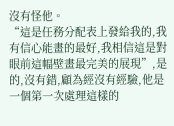沒有怪他。
“這是任務分配表上發給我的,我有信心能畫的最好,我相信這是對眼前這幅壁畫最完美的展現”,是的,沒有錯,顧為經沒有經驗,他是一個第一次處理這樣的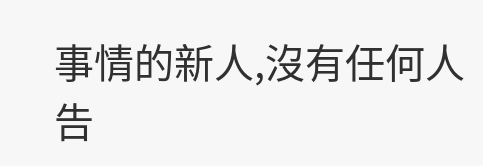事情的新人,沒有任何人告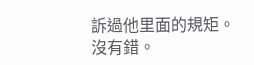訴過他里面的規矩。
沒有錯。